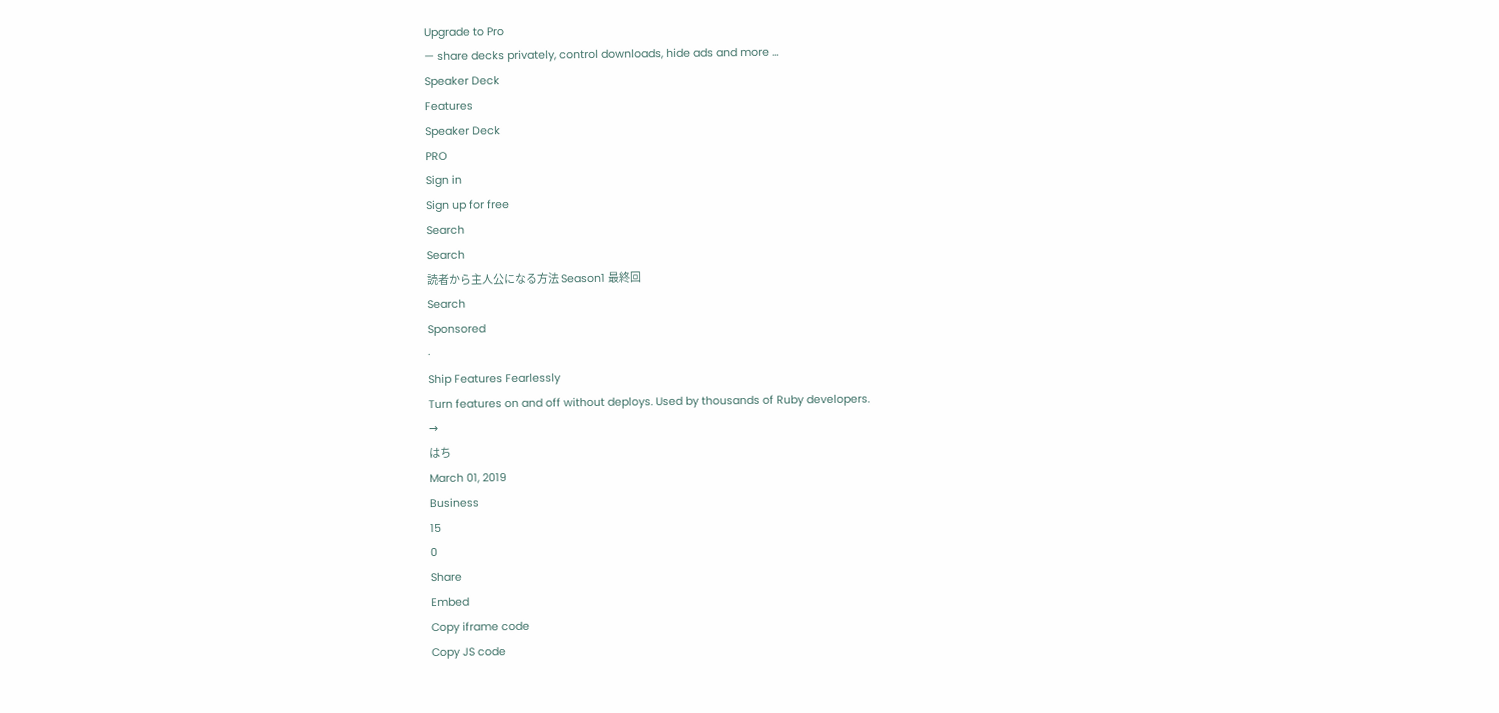Upgrade to Pro
— share decks privately, control downloads, hide ads and more …
Speaker Deck
Features
Speaker Deck
PRO
Sign in
Sign up for free
Search
Search
読者から主人公になる方法 Season1 最終回
Search
Sponsored
·
Ship Features Fearlessly
Turn features on and off without deploys. Used by thousands of Ruby developers.
→
はち
March 01, 2019
Business
15
0
Share
Embed
Copy iframe code
Copy JS code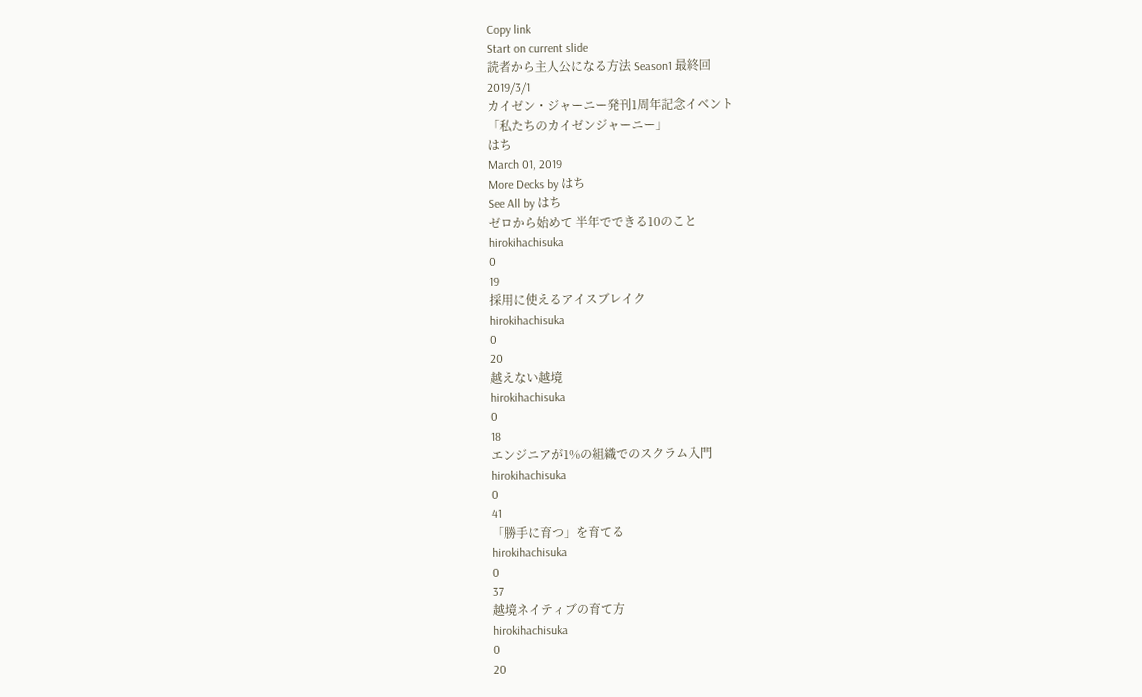Copy link
Start on current slide
読者から主人公になる方法 Season1 最終回
2019/3/1
カイゼン・ジャーニー発刊1周年記念イベント
「私たちのカイゼンジャーニー」
はち
March 01, 2019
More Decks by はち
See All by はち
ゼロから始めて 半年でできる10のこと
hirokihachisuka
0
19
採用に使えるアイスブレイク
hirokihachisuka
0
20
越えない越境
hirokihachisuka
0
18
エンジニアが1%の組織でのスクラム入門
hirokihachisuka
0
41
「勝手に育つ」を育てる
hirokihachisuka
0
37
越境ネイティブの育て方
hirokihachisuka
0
20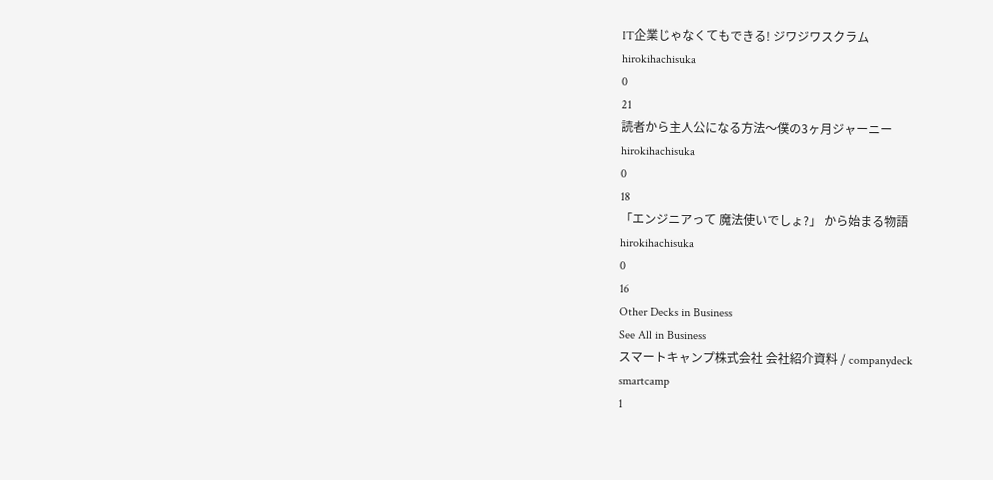IT企業じゃなくてもできる! ジワジワスクラム
hirokihachisuka
0
21
読者から主人公になる方法〜僕の3ヶ月ジャーニー
hirokihachisuka
0
18
「エンジニアって 魔法使いでしょ?」 から始まる物語
hirokihachisuka
0
16
Other Decks in Business
See All in Business
スマートキャンプ株式会社 会社紹介資料 / companydeck
smartcamp
1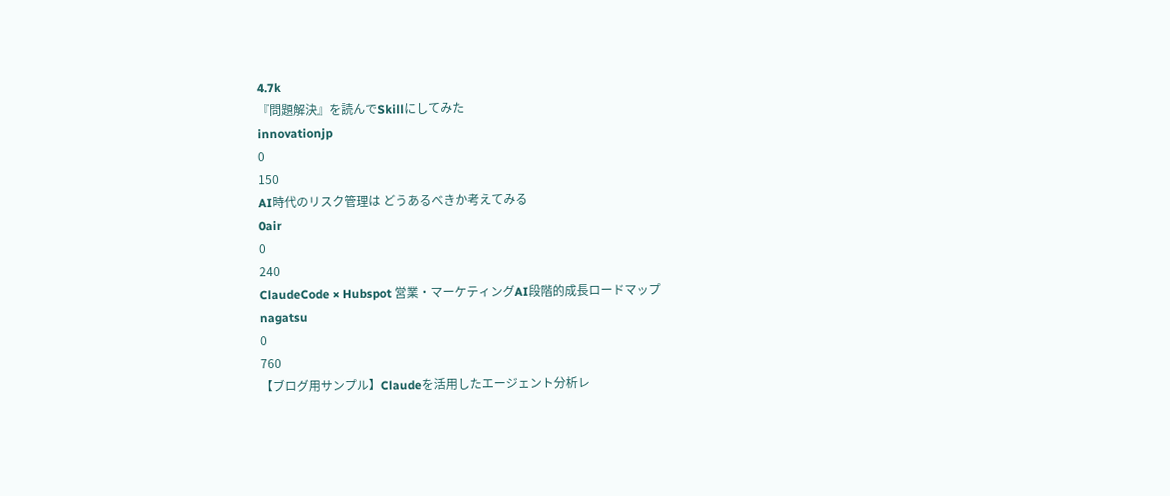4.7k
『問題解決』を読んでSkillにしてみた
innovationjp
0
150
AI時代のリスク管理は どうあるべきか考えてみる
0air
0
240
ClaudeCode × Hubspot 営業・マーケティングAI段階的成長ロードマップ
nagatsu
0
760
【ブログ用サンプル】Claudeを活用したエージェント分析レ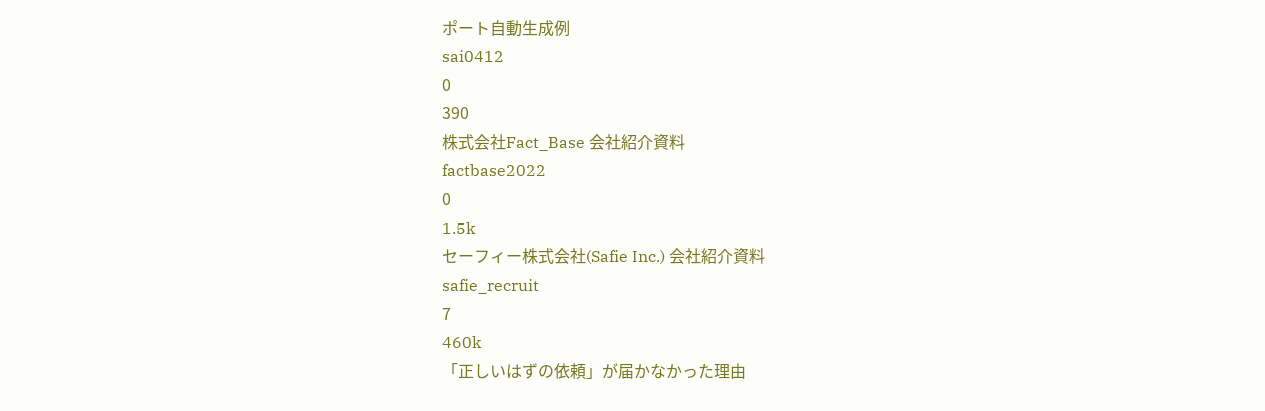ポート自動生成例
sai0412
0
390
株式会社Fact_Base 会社紹介資料
factbase2022
0
1.5k
セーフィー株式会社(Safie Inc.) 会社紹介資料
safie_recruit
7
460k
「正しいはずの依頼」が届かなかった理由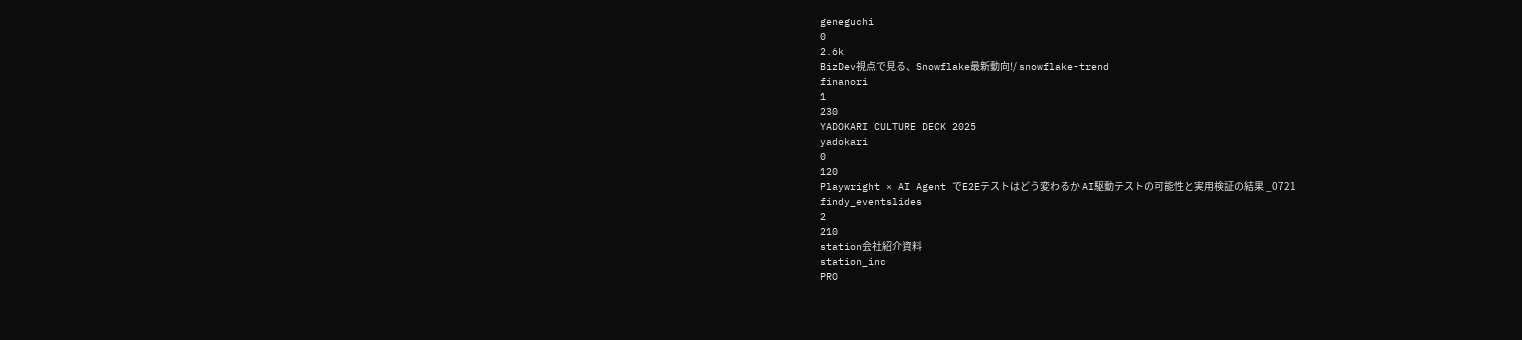geneguchi
0
2.6k
BizDev視点で見る、Snowflake最新動向!/ snowflake-trend
finanori
1
230
YADOKARI CULTURE DECK 2025
yadokari
0
120
Playwright × AI Agent でE2Eテストはどう変わるか AI駆動テストの可能性と実用検証の結果 _0721
findy_eventslides
2
210
station会社紹介資料
station_inc
PRO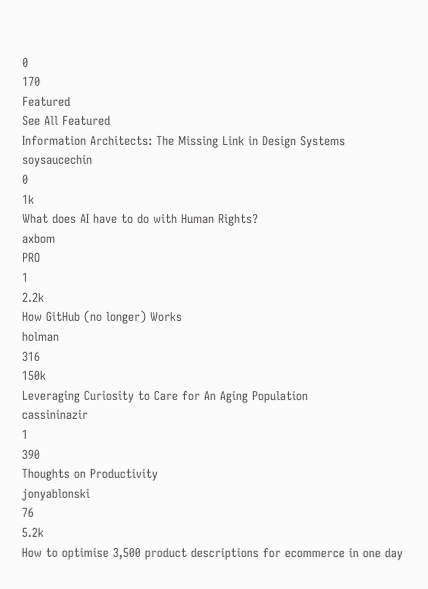0
170
Featured
See All Featured
Information Architects: The Missing Link in Design Systems
soysaucechin
0
1k
What does AI have to do with Human Rights?
axbom
PRO
1
2.2k
How GitHub (no longer) Works
holman
316
150k
Leveraging Curiosity to Care for An Aging Population
cassininazir
1
390
Thoughts on Productivity
jonyablonski
76
5.2k
How to optimise 3,500 product descriptions for ecommerce in one day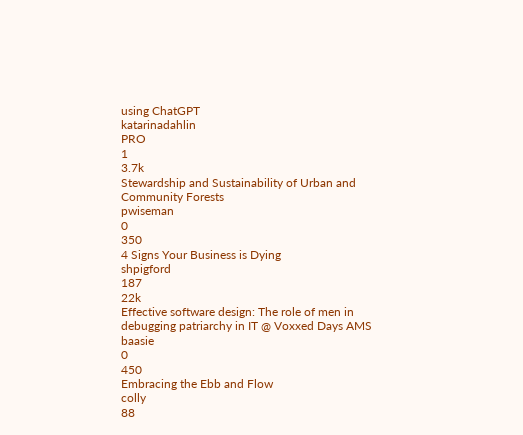using ChatGPT
katarinadahlin
PRO
1
3.7k
Stewardship and Sustainability of Urban and Community Forests
pwiseman
0
350
4 Signs Your Business is Dying
shpigford
187
22k
Effective software design: The role of men in debugging patriarchy in IT @ Voxxed Days AMS
baasie
0
450
Embracing the Ebb and Flow
colly
88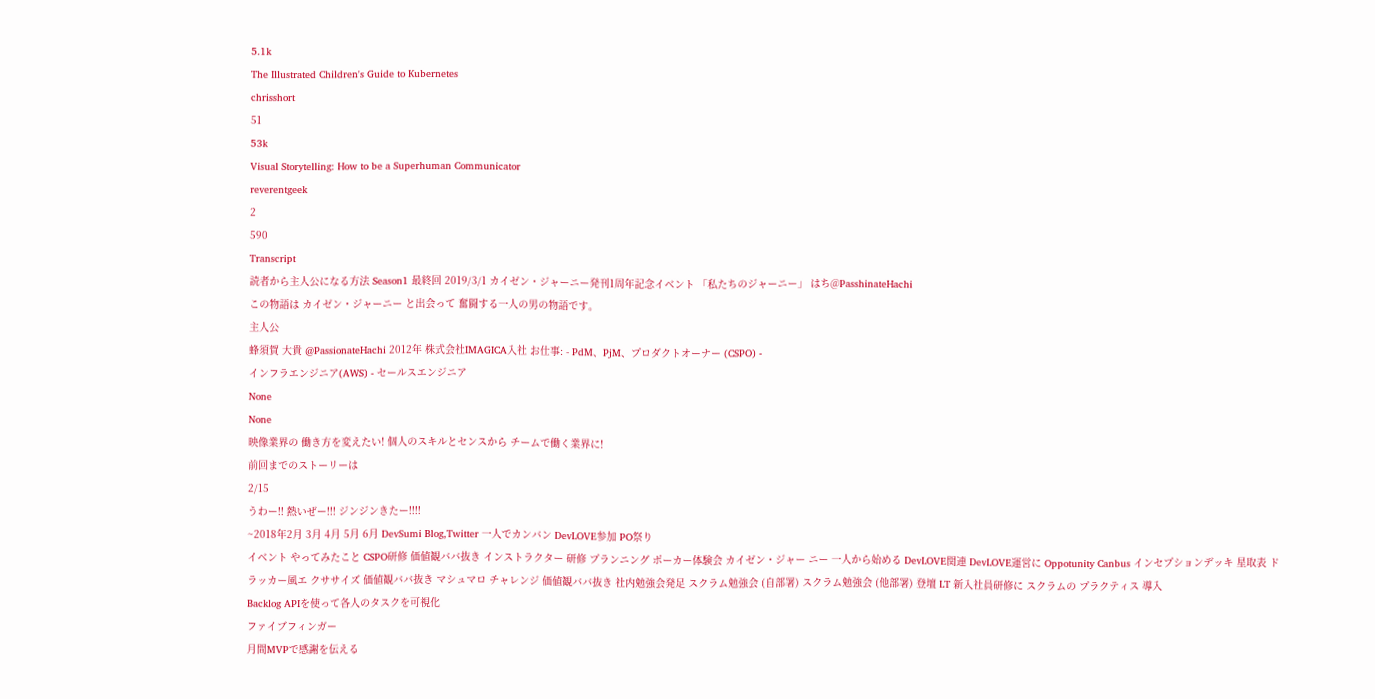5.1k
The Illustrated Children's Guide to Kubernetes
chrisshort
51
53k
Visual Storytelling: How to be a Superhuman Communicator
reverentgeek
2
590
Transcript
読者から主人公になる方法 Season1 最終回 2019/3/1 カイゼン・ジャーニー発刊1周年記念イベント 「私たちのジャーニー」 はち@PasshinateHachi
この物語は カイゼン・ジャーニー と出会って 奮闘する一人の男の物語です。
主人公
蜂須賀 大貴 @PassionateHachi 2012年 株式会社IMAGICA入社 お仕事: - PdM、PjM、プロダクトオーナー (CSPO) -
インフラエンジニア(AWS) - セールスエンジニア
None
None
映像業界の 働き方を変えたい! 個人のスキルとセンスから チームで働く業界に!
前回までのストーリーは
2/15
うわー!! 熱いぜー!!! ジンジンきたー!!!!
~2018年2月 3月 4月 5月 6月 DevSumi Blog,Twitter 一人でカンバン DevLOVE参加 PO祭り
イベント やってみたこと CSPO研修 価値観ババ抜き インストラクター 研修 プランニング ポーカー体験会 カイゼン・ジャー ニー 一人から始める DevLOVE関連 DevLOVE運営に Oppotunity Canbus インセプションデッキ 星取表 ドラッカー風エ クササイズ 価値観ババ抜き マシュマロ チャレンジ 価値観ババ抜き 社内勉強会発足 スクラム勉強会 (自部署) スクラム勉強会 (他部署) 登壇 LT 新入社員研修に スクラムの プラクティス 導入
Backlog APIを使って各人のタスクを可視化
ファイブフィンガー
月間MVPで感謝を伝える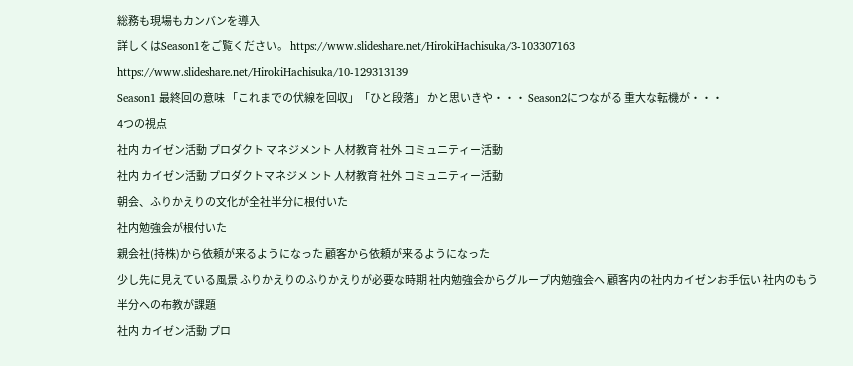総務も現場もカンバンを導入
詳しくはSeason1をご覧ください。 https://www.slideshare.net/HirokiHachisuka/3-103307163 https://www.slideshare.net/HirokiHachisuka/10-129313139
Season1 最終回の意味 「これまでの伏線を回収」「ひと段落」 かと思いきや・・・ Season2につながる 重大な転機が・・・
4つの視点
社内 カイゼン活動 プロダクト マネジメント 人材教育 社外 コミュニティー活動
社内 カイゼン活動 プロダクトマネジメ ント 人材教育 社外 コミュニティー活動
朝会、ふりかえりの文化が全社半分に根付いた
社内勉強会が根付いた
親会社(持株)から依頼が来るようになった 顧客から依頼が来るようになった
少し先に見えている風景 ふりかえりのふりかえりが必要な時期 社内勉強会からグループ内勉強会へ 顧客内の社内カイゼンお手伝い 社内のもう半分への布教が課題
社内 カイゼン活動 プロ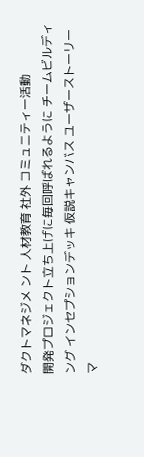ダクトマネジメ ント 人材教育 社外 コミュニティー活動
開発プロジェクト立ち上げに毎回呼ばれるように チームビルディング インセプションデッキ 仮説キャンバス ユーザーストーリーマ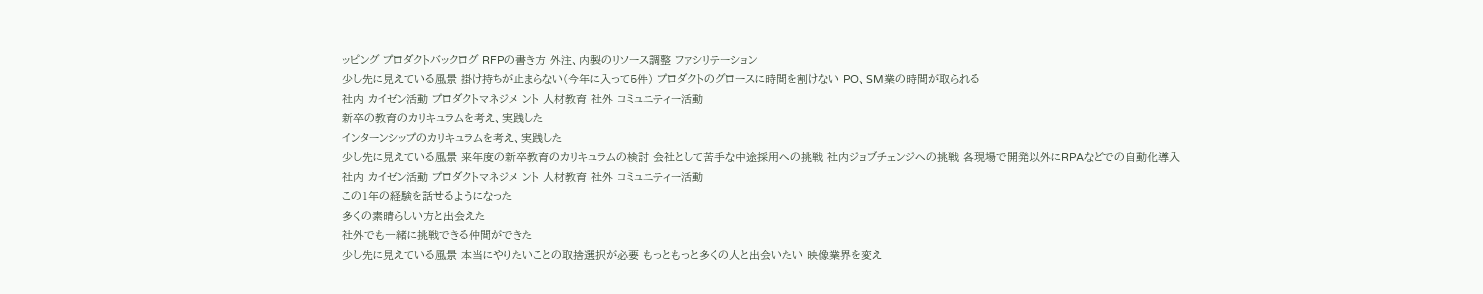ッピング プロダクトバックログ RFPの書き方 外注、内製のリソース調整 ファシリテーション
少し先に見えている風景 掛け持ちが止まらない(今年に入って5件) プロダクトのグロースに時間を割けない PO、SM業の時間が取られる
社内 カイゼン活動 プロダクトマネジメ ント 人材教育 社外 コミュニティー活動
新卒の教育のカリキュラムを考え、実践した
インターンシップのカリキュラムを考え、実践した
少し先に見えている風景 来年度の新卒教育のカリキュラムの検討 会社として苦手な中途採用への挑戦 社内ジョブチェンジへの挑戦 各現場で開発以外にRPAなどでの自動化導入
社内 カイゼン活動 プロダクトマネジメ ント 人材教育 社外 コミュニティー活動
この1年の経験を話せるようになった
多くの素晴らしい方と出会えた
社外でも一緒に挑戦できる仲間ができた
少し先に見えている風景 本当にやりたいことの取捨選択が必要 もっともっと多くの人と出会いたい 映像業界を変え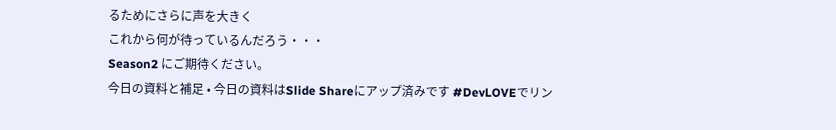るためにさらに声を大きく
これから何が待っているんだろう・・・
Season2 にご期待ください。
今日の資料と補足 • 今日の資料はSlide Shareにアップ済みです #DevLOVEでリン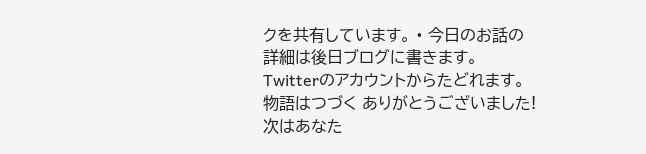クを共有しています。 • 今日のお話の詳細は後日ブログに書きます。 Twitterのアカウントからたどれます。
物語はつづく ありがとうございました! 次はあなた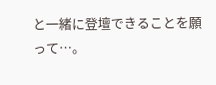と一緒に登壇できることを願って…。